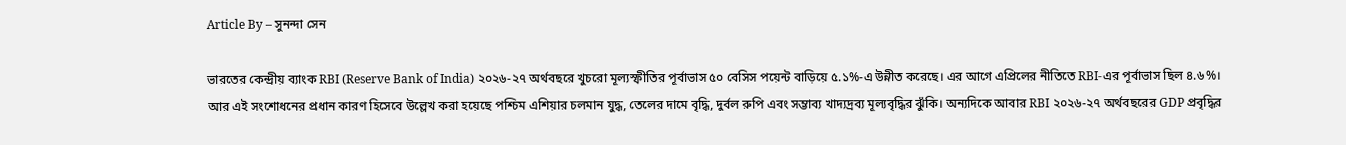Article By – সুনন্দা সেন

ভারতের কেন্দ্রীয় ব্যাংক RBI (Reserve Bank of India) ২০২৬-২৭ অর্থবছরে খুচরো মূল্যস্ফীতির পূর্বাভাস ৫০ বেসিস পয়েন্ট বাড়িয়ে ৫.১%-এ উন্নীত করেছে। এর আগে এপ্রিলের নীতিতে RBI-এর পূর্বাভাস ছিল ৪.৬%। আর এই সংশোধনের প্রধান কারণ হিসেবে উল্লেখ করা হয়েছে পশ্চিম এশিয়ার চলমান যুদ্ধ, তেলের দামে বৃদ্ধি, দুর্বল রুপি এবং সম্ভাব্য খাদ্যদ্রব্য মূল্যবৃদ্ধির ঝুঁকি। অন্যদিকে আবার RBI ২০২৬-২৭ অর্থবছরের GDP প্রবৃদ্ধির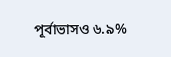পূর্বাভাসও ৬.৯%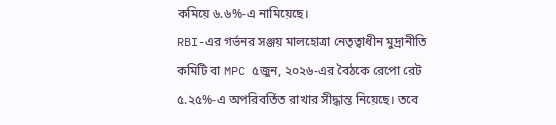কমিয়ে ৬.৬%-এ নামিয়েছে।
RBI-এর গর্ভনর সঞ্জয় মালহোত্রা নেতৃত্বাধীন মুদ্রানীতি কমিটি বা MPC ৫জুন, ২০২৬-এর বৈঠকে রেপো রেট ৫.২৫%-এ অপরিবর্তিত রাখার সীদ্ধান্ত নিয়েছে। তবে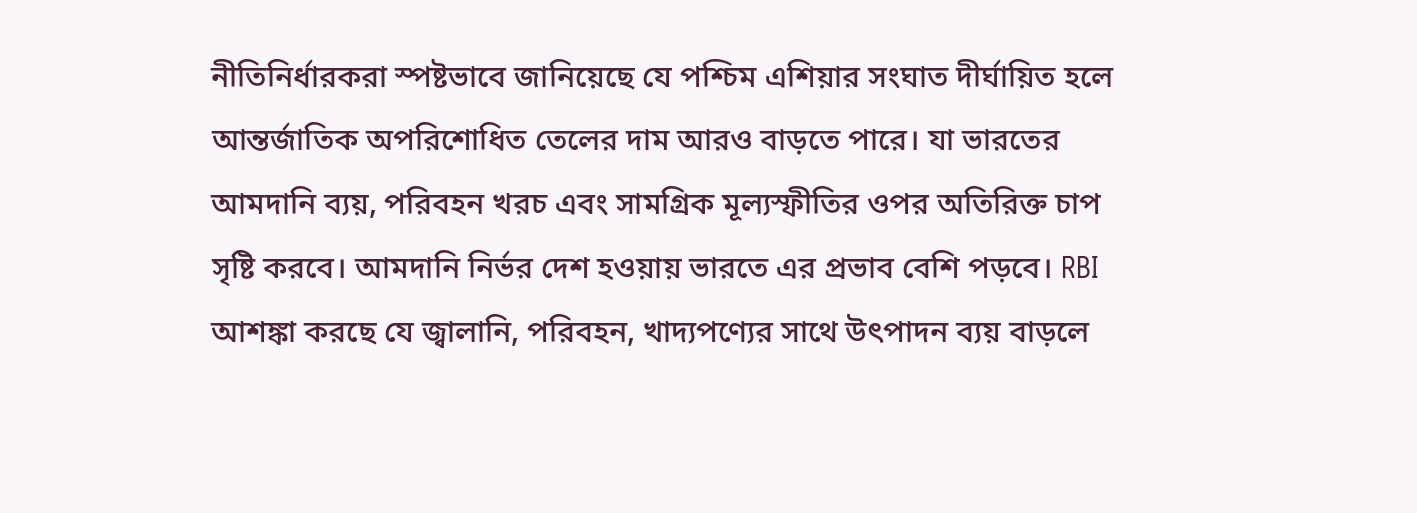নীতিনির্ধারকরা স্পষ্টভাবে জানিয়েছে যে পশ্চিম এশিয়ার সংঘাত দীর্ঘায়িত হলে আন্তর্জাতিক অপরিশোধিত তেলের দাম আরও বাড়তে পারে। যা ভারতের আমদানি ব্যয়, পরিবহন খরচ এবং সামগ্রিক মূল্যস্ফীতির ওপর অতিরিক্ত চাপ সৃষ্টি করবে। আমদানি নির্ভর দেশ হওয়ায় ভারতে এর প্রভাব বেশি পড়বে। RBI আশঙ্কা করছে যে জ্বালানি, পরিবহন, খাদ্যপণ্যের সাথে উৎপাদন ব্যয় বাড়লে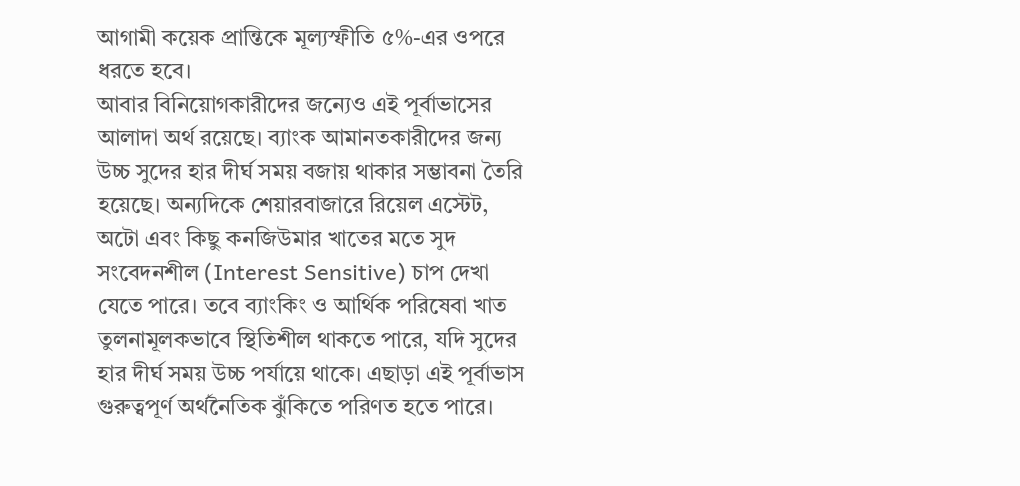আগামী কয়েক প্রান্তিকে মূল্যস্ফীতি ৫%-এর ওপরে ধরতে হবে।
আবার বিনিয়োগকারীদের জন্যেও এই পূর্বাভাসের আলাদা অর্থ রয়েছে। ব্যাংক আমানতকারীদের জন্য উচ্চ সুদের হার দীর্ঘ সময় বজায় থাকার সম্ভাবনা তৈরি হয়েছে। অন্যদিকে শেয়ারবাজারে রিয়েল এস্টেট, অটো এবং কিছু কনজিউমার খাতের মতে সুদ সংবেদনশীল (Interest Sensitive) চাপ দেখা যেতে পারে। তবে ব্যাংকিং ও আর্থিক পরিষেবা খাত তুলনামূলকভাবে স্থিতিশীল থাকতে পারে, যদি সুদের হার দীর্ঘ সময় উচ্চ পর্যায়ে থাকে। এছাড়া এই পূর্বাভাস গুরুত্বপূর্ণ অর্থনৈতিক ঝুঁকিতে পরিণত হতে পারে।